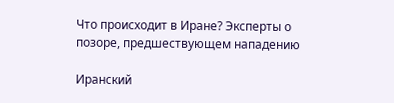Что происходит в Иране? Эксперты о позоре, предшествующем нападению

Иранский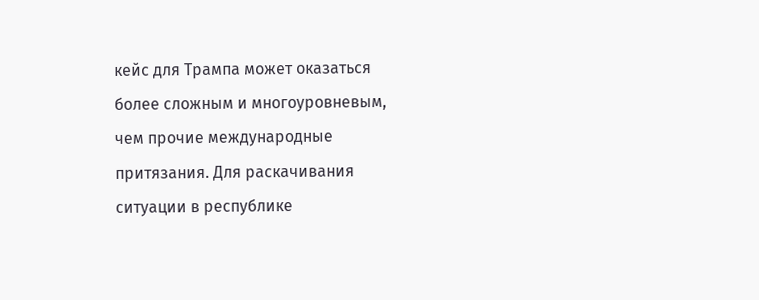кейс для Трампа может оказаться более сложным и многоуровневым, чем прочие международные притязания. Для раскачивания ситуации в республике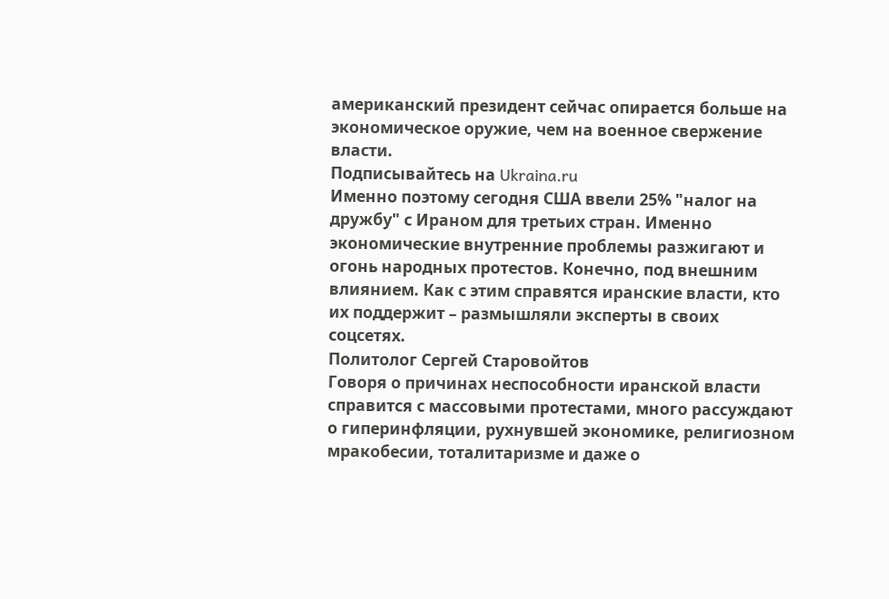американский президент сейчас опирается больше на экономическое оружие, чем на военное свержение власти.
Подписывайтесь на Ukraina.ru
Именно поэтому сегодня США ввели 25% "налог на дружбу" с Ираном для третьих стран. Именно экономические внутренние проблемы разжигают и огонь народных протестов. Конечно, под внешним влиянием. Как с этим справятся иранские власти, кто их поддержит – размышляли эксперты в своих соцсетях.
Политолог Сергей Старовойтов
Говоря о причинах неспособности иранской власти справится с массовыми протестами, много рассуждают о гиперинфляции, рухнувшей экономике, религиозном мракобесии, тоталитаризме и даже о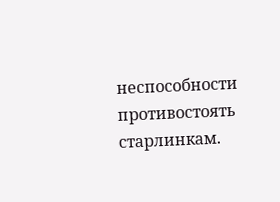неспособности противостоять старлинкам.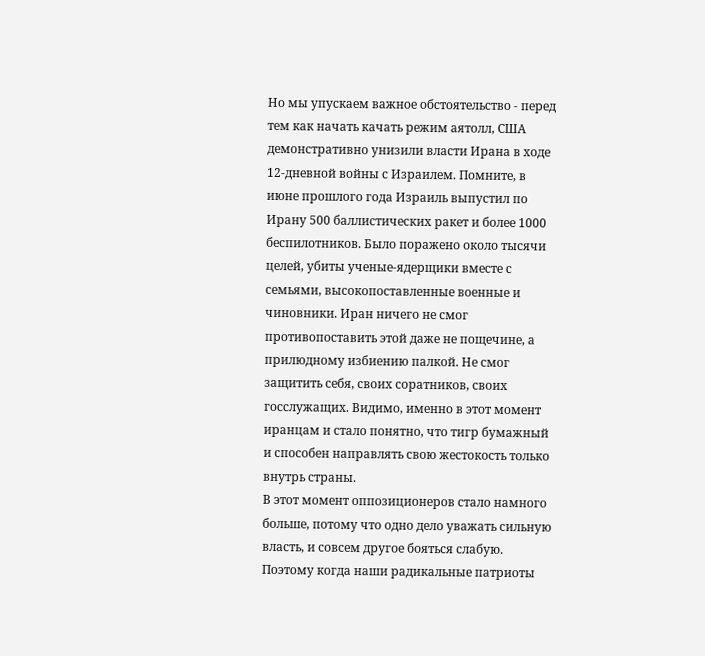Но мы упускаем важное обстоятельство - перед тем как начать качать режим аятолл, США демонстративно унизили власти Ирана в ходе 12-дневной войны с Израилем. Помните, в июне прошлого года Израиль выпустил по Ирану 500 баллистических ракет и более 1000 беспилотников. Было поражено около тысячи целей, убиты ученые-ядерщики вместе с семьями, высокопоставленные военные и чиновники. Иран ничего не смог противопоставить этой даже не пощечине, а прилюдному избиению палкой. Не смог защитить себя, своих соратников, своих госслужащих. Видимо, именно в этот момент иранцам и стало понятно, что тигр бумажный и способен направлять свою жестокость только внутрь страны.
В этот момент оппозиционеров стало намного больше, потому что одно дело уважать сильную власть, и совсем другое бояться слабую. Поэтому когда наши радикальные патриоты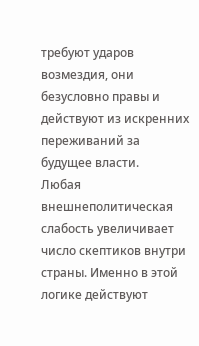требуют ударов возмездия, они безусловно правы и действуют из искренних переживаний за будущее власти.
Любая внешнеполитическая слабость увеличивает число скептиков внутри страны. Именно в этой логике действуют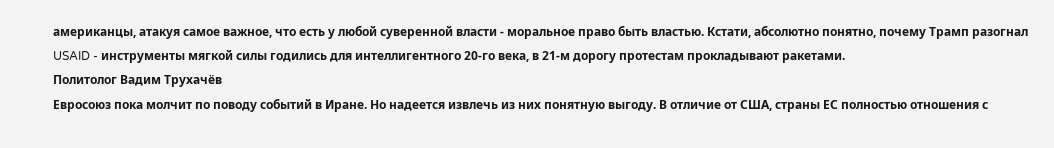американцы, атакуя самое важное, что есть у любой суверенной власти - моральное право быть властью. Кстати, абсолютно понятно, почему Трамп разогнал USAID - инструменты мягкой силы годились для интеллигентного 20-го века, в 21-м дорогу протестам прокладывают ракетами.
Политолог Вадим Трухачёв
Евросоюз пока молчит по поводу событий в Иране. Но надеется извлечь из них понятную выгоду. В отличие от США, страны ЕС полностью отношения с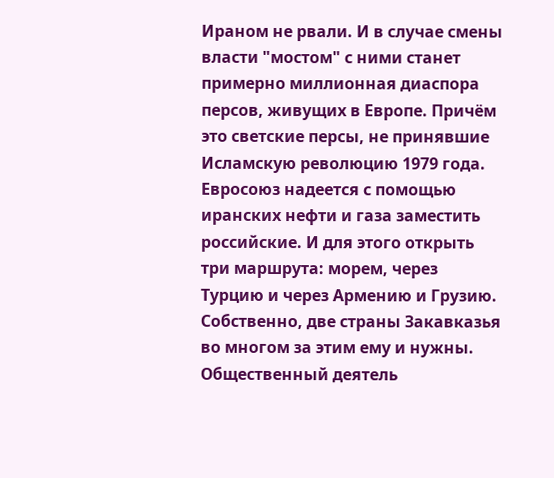Ираном не рвали. И в случае смены власти "мостом" с ними станет примерно миллионная диаспора персов, живущих в Европе. Причём это светские персы, не принявшие Исламскую революцию 1979 года. Евросоюз надеется с помощью иранских нефти и газа заместить российские. И для этого открыть три маршрута: морем, через Турцию и через Армению и Грузию. Собственно, две страны Закавказья во многом за этим ему и нужны.
Общественный деятель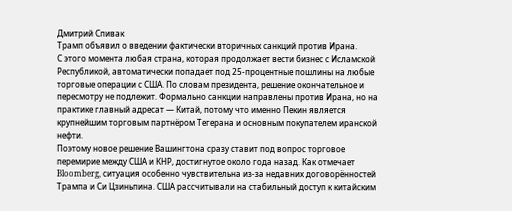Дмитрий Спивак
Трамп объявил о введении фактически вторичных санкций против Ирана.
С этого момента любая страна, которая продолжает вести бизнес с Исламской Республикой, автоматически попадает под 25-процентные пошлины на любые торговые операции с США. По словам президента, решение окончательное и пересмотру не подлежит. Формально санкции направлены против Ирана, но на практике главный адресат — Китай, потому что именно Пекин является крупнейшим торговым партнёром Тегерана и основным покупателем иранской нефти.
Поэтому новое решение Вашингтона сразу ставит под вопрос торговое перемирие между США и КНР, достигнутое около года назад. Как отмечает Bloomberg, ситуация особенно чувствительна из-за недавних договорённостей Трампа и Си Цзиньпина. США рассчитывали на стабильный доступ к китайским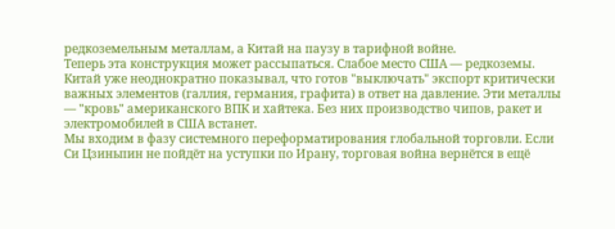редкоземельным металлам, а Китай на паузу в тарифной войне.
Теперь эта конструкция может рассыпаться. Слабое место США — редкоземы. Китай уже неоднократно показывал, что готов "выключать" экспорт критически важных элементов (галлия, германия, графита) в ответ на давление. Эти металлы — "кровь" американского ВПК и хайтека. Без них производство чипов, ракет и электромобилей в США встанет.
Мы входим в фазу системного переформатирования глобальной торговли. Если Си Цзиньпин не пойдёт на уступки по Ирану, торговая война вернётся в ещё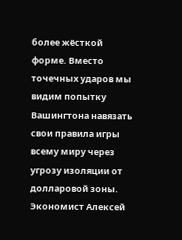более жёсткой форме. Вместо точечных ударов мы видим попытку Вашингтона навязать свои правила игры всему миру через угрозу изоляции от долларовой зоны.
Экономист Алексей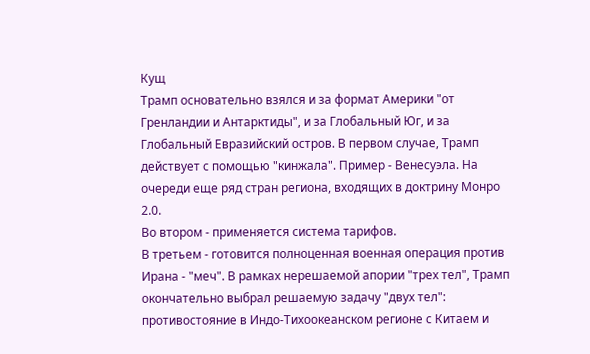Кущ
Трамп основательно взялся и за формат Америки "от Гренландии и Антарктиды", и за Глобальный Юг, и за Глобальный Евразийский остров. В первом случае, Трамп действует с помощью "кинжала". Пример - Венесуэла. На очереди еще ряд стран региона, входящих в доктрину Монро 2.0.
Во втором - применяется система тарифов.
В третьем - готовится полноценная военная операция против Ирана - "меч". В рамках нерешаемой апории "трех тел", Трамп окончательно выбрал решаемую задачу "двух тел": противостояние в Индо-Тихоокеанском регионе с Китаем и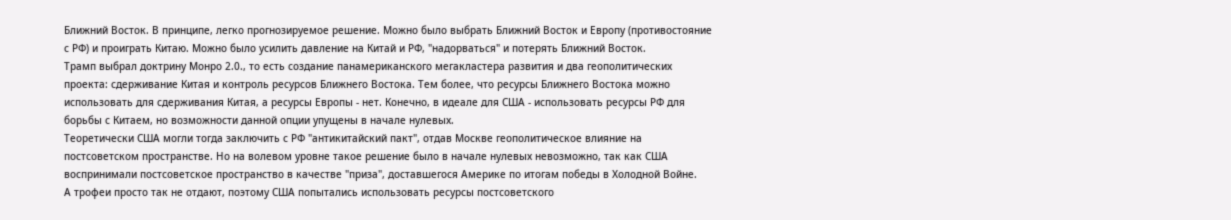Ближний Восток. В принципе, легко прогнозируемое решение. Можно было выбрать Ближний Восток и Европу (противостояние с РФ) и проиграть Китаю. Можно было усилить давление на Китай и РФ, "надорваться" и потерять Ближний Восток.
Трамп выбрал доктрину Монро 2.0., то есть создание панамериканского мегакластера развития и два геополитических проекта: сдерживание Китая и контроль ресурсов Ближнего Востока. Тем более, что ресурсы Ближнего Востока можно использовать для сдерживания Китая, а ресурсы Европы - нет. Конечно, в идеале для США - использовать ресурсы РФ для борьбы с Китаем, но возможности данной опции упущены в начале нулевых.
Теоретически США могли тогда заключить с РФ "антикитайский пакт", отдав Москве геополитическое влияние на постсоветском пространстве. Но на волевом уровне такое решение было в начале нулевых невозможно, так как США воспринимали постсоветское пространство в качестве "приза", доставшегося Америке по итогам победы в Холодной Войне.
А трофеи просто так не отдают, поэтому США попытались использовать ресурсы постсоветского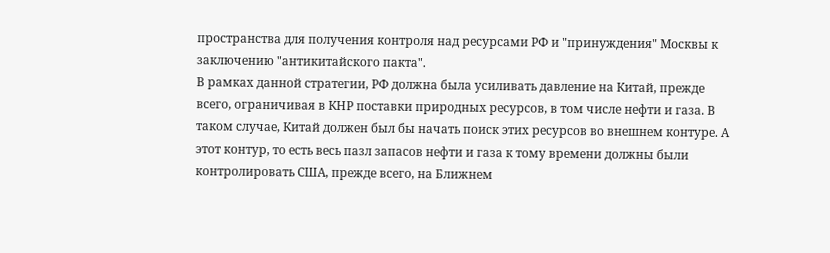пространства для получения контроля над ресурсами РФ и "принуждения" Москвы к заключению "антикитайского пакта".
В рамках данной стратегии, РФ должна была усиливать давление на Китай, прежде всего, ограничивая в КНР поставки природных ресурсов, в том числе нефти и газа. В таком случае, Китай должен был бы начать поиск этих ресурсов во внешнем контуре. А этот контур, то есть весь пазл запасов нефти и газа к тому времени должны были контролировать США, прежде всего, на Ближнем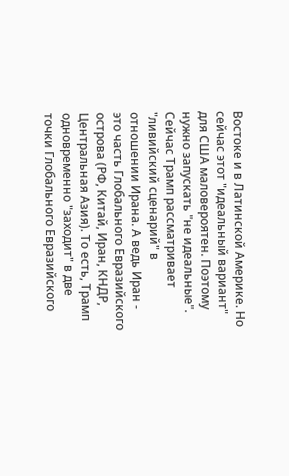Востоке и в Латинской Америке. Но сейчас этот "идеальный вариант" для США маловероятен. Поэтому нужно запускать "не идеальные".
Сейчас Трамп рассматривает "ливийский сценарий" в отношении Ирана. А ведь Иран - это часть Глобального Евразийского острова (РФ, Китай, Иран, КНДР, Центральная Азия). То есть, Трамп одновременно "заходит" в две точки Глобального Евразийского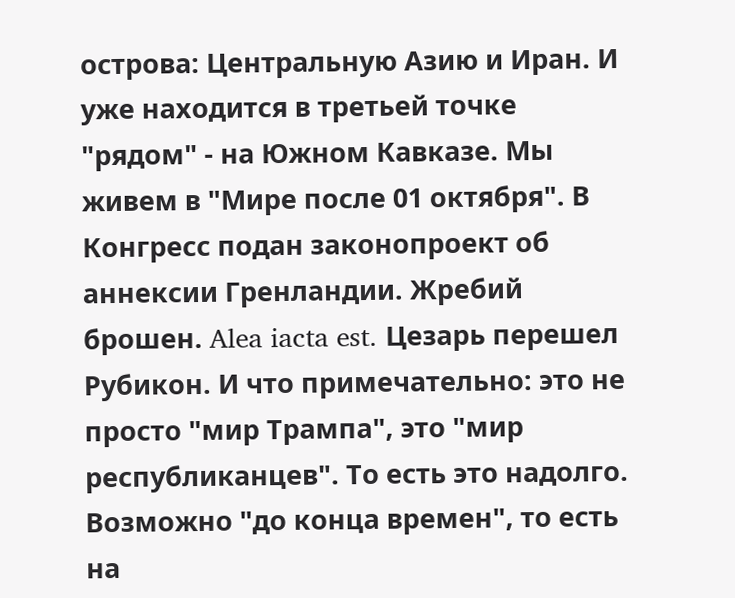острова: Центральную Азию и Иран. И уже находится в третьей точке "рядом" - на Южном Кавказе. Мы живем в "Мире после 01 октября". В Конгресс подан законопроект об аннексии Гренландии. Жребий брошен. Alea iacta est. Цезарь перешел Рубикон. И что примечательно: это не просто "мир Трампа", это "мир республиканцев". То есть это надолго. Возможно "до конца времен", то есть на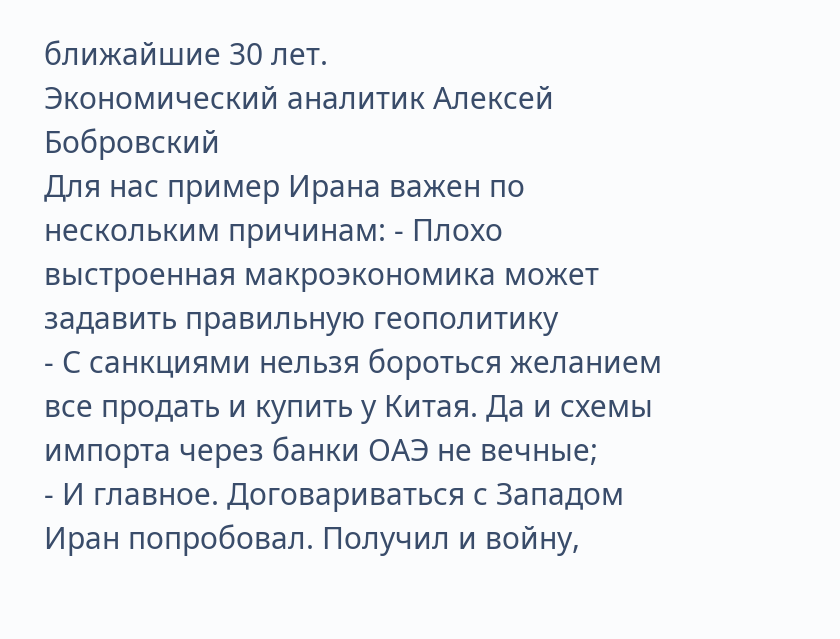ближайшие 30 лет.
Экономический аналитик Алексей Бобровский
Для нас пример Ирана важен по нескольким причинам: - Плохо выстроенная макроэкономика может задавить правильную геополитику
- С санкциями нельзя бороться желанием все продать и купить у Китая. Да и схемы импорта через банки ОАЭ не вечные;
- И главное. Договариваться с Западом Иран попробовал. Получил и войну,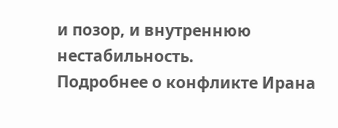и позор, и внутреннюю нестабильность.
Подробнее о конфликте Ирана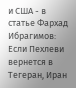и США - в статье Фархад Ибрагимов: Если Пехлеви вернется в Тегеран, Иран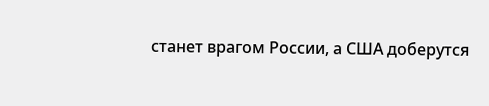станет врагом России, а США доберутся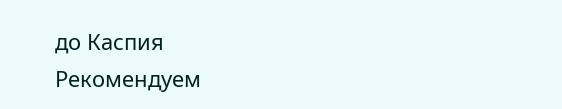до Каспия
Рекомендуем